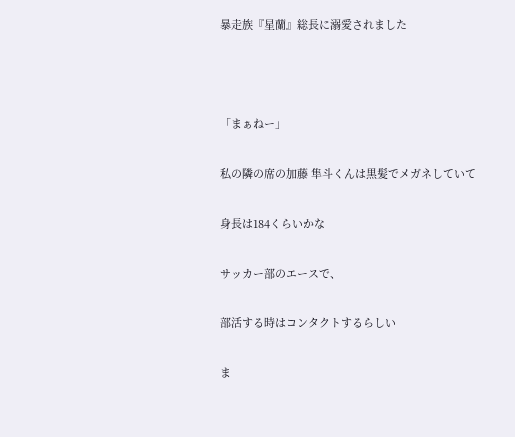暴走族『星蘭』総長に溺愛されました



「まぁねー」

私の隣の席の加藤 隼斗くんは黒髪でメガネしていて

身長は184くらいかな

サッカー部のエースで、

部活する時はコンタクトするらしい

ま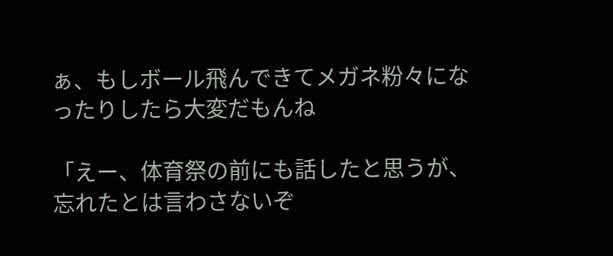ぁ、もしボール飛んできてメガネ粉々になったりしたら大変だもんね

「えー、体育祭の前にも話したと思うが、忘れたとは言わさないぞ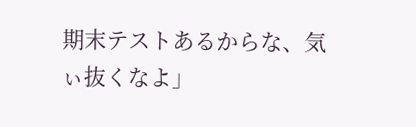期末テストあるからな、気ぃ抜くなよ」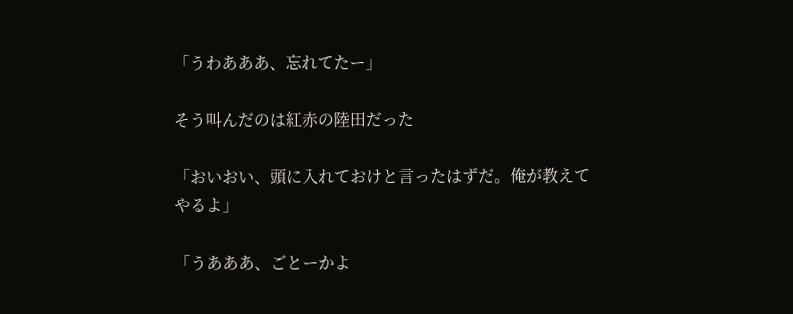「うわあああ、忘れてたー」

そう叫んだのは紅赤の陸田だった

「おいおい、頭に入れておけと言ったはずだ。俺が教えてやるよ」

「うあああ、ごとーかよ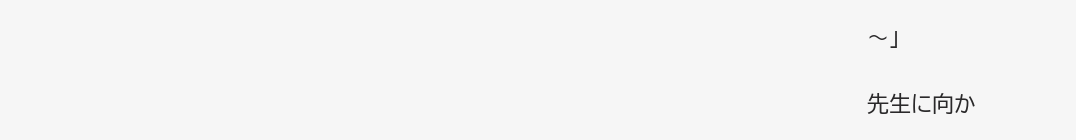〜」

先生に向か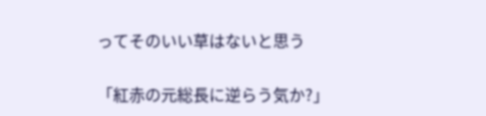ってそのいい草はないと思う

「紅赤の元総長に逆らう気か?」